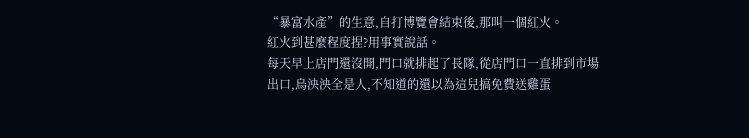“暴富水產”的生意,自打博覽會結束後,那叫一個紅火。
紅火到甚麼程度捏?用事實說話。
每天早上店門還沒開,門口就排起了長隊,從店門口一直排到市場出口,烏泱泱全是人,不知道的還以為這兒搞免費送雞蛋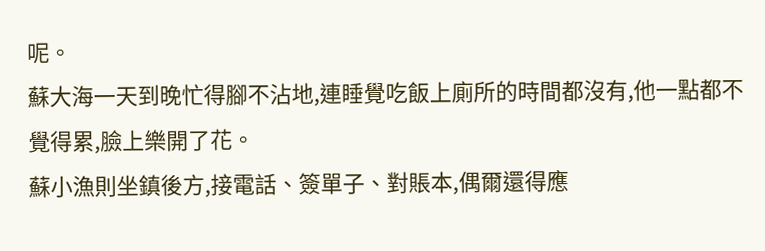呢。
蘇大海一天到晚忙得腳不沾地,連睡覺吃飯上廁所的時間都沒有,他一點都不覺得累,臉上樂開了花。
蘇小漁則坐鎮後方,接電話、簽單子、對賬本,偶爾還得應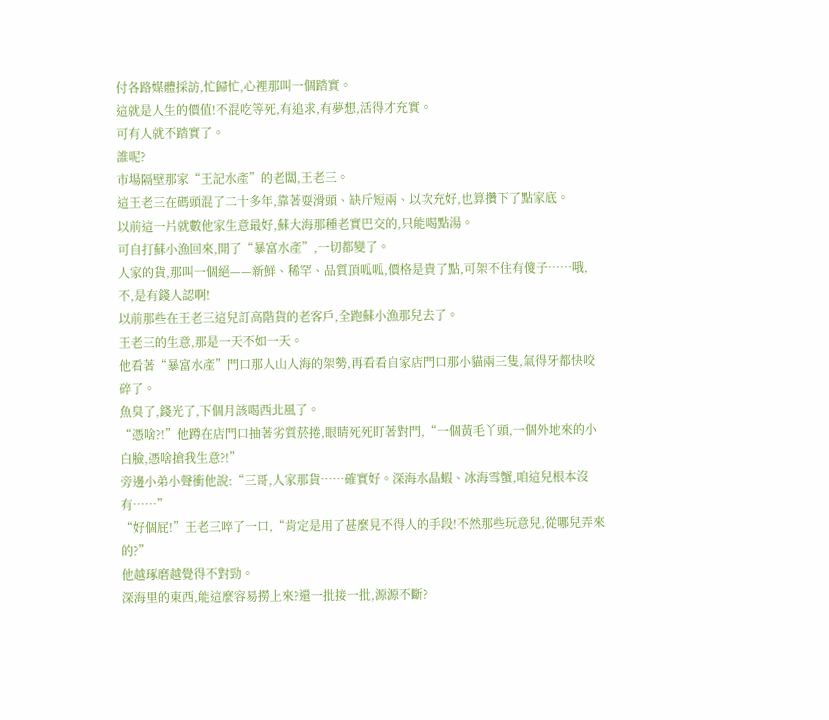付各路媒體採訪,忙歸忙,心裡那叫一個踏實。
這就是人生的價值!不混吃等死,有追求,有夢想,活得才充實。
可有人就不踏實了。
誰呢?
市場隔壁那家“王記水產”的老闆,王老三。
這王老三在碼頭混了二十多年,靠著耍滑頭、缺斤短兩、以次充好,也算攢下了點家底。
以前這一片就數他家生意最好,蘇大海那種老實巴交的,只能喝點湯。
可自打蘇小漁回來,開了“暴富水產”,一切都變了。
人家的貨,那叫一個絕——新鮮、稀罕、品質頂呱呱,價格是貴了點,可架不住有傻子……哦,不,是有錢人認啊!
以前那些在王老三這兒訂高階貨的老客戶,全跑蘇小漁那兒去了。
王老三的生意,那是一天不如一天。
他看著“暴富水產”門口那人山人海的架勢,再看看自家店門口那小貓兩三隻,氣得牙都快咬碎了。
魚臭了,錢光了,下個月該喝西北風了。
“憑啥?!”他蹲在店門口抽著劣質菸捲,眼睛死死盯著對門,“一個黃毛丫頭,一個外地來的小白臉,憑啥搶我生意?!”
旁邊小弟小聲衝他說:“三哥,人家那貨……確實好。深海水晶蝦、冰海雪蟹,咱這兒根本沒有……”
“好個屁!”王老三啐了一口,“肯定是用了甚麼見不得人的手段!不然那些玩意兒,從哪兒弄來的?”
他越琢磨越覺得不對勁。
深海里的東西,能這麼容易撈上來?還一批接一批,源源不斷?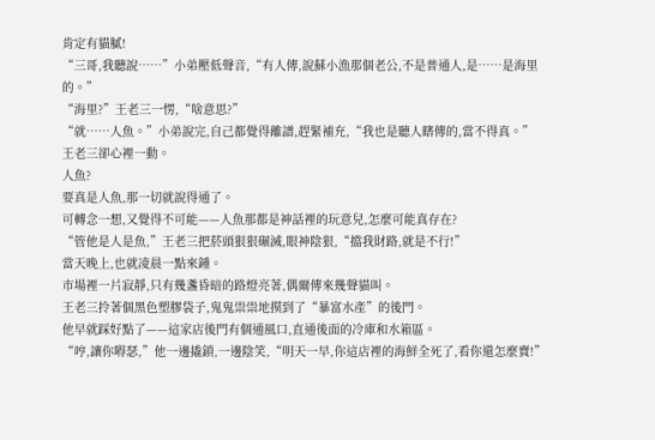肯定有貓膩!
“三哥,我聽說……”小弟壓低聲音,“有人傳,說蘇小漁那個老公,不是普通人,是……是海里的。”
“海里?”王老三一愣,“啥意思?”
“就……人魚。”小弟說完,自己都覺得離譜,趕緊補充,“我也是聽人瞎傳的,當不得真。”
王老三卻心裡一動。
人魚?
要真是人魚,那一切就說得通了。
可轉念一想,又覺得不可能——人魚那都是神話裡的玩意兒,怎麼可能真存在?
“管他是人是魚,”王老三把菸頭狠狠碾滅,眼神陰狠,“擋我財路,就是不行!”
當天晚上,也就凌晨一點來鍾。
市場裡一片寂靜,只有幾盞昏暗的路燈亮著,偶爾傳來幾聲貓叫。
王老三拎著個黑色塑膠袋子,鬼鬼祟祟地摸到了“暴富水產”的後門。
他早就踩好點了——這家店後門有個通風口,直通後面的冷庫和水箱區。
“哼,讓你嘚瑟,”他一邊撬鎖,一邊陰笑,“明天一早,你這店裡的海鮮全死了,看你還怎麼賣!”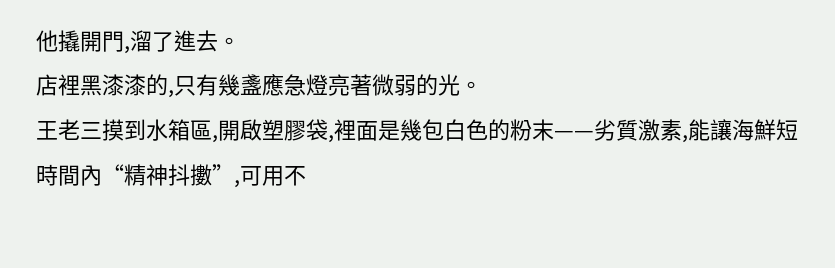他撬開門,溜了進去。
店裡黑漆漆的,只有幾盞應急燈亮著微弱的光。
王老三摸到水箱區,開啟塑膠袋,裡面是幾包白色的粉末——劣質激素,能讓海鮮短時間內“精神抖擻”,可用不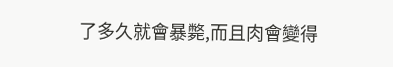了多久就會暴斃,而且肉會變得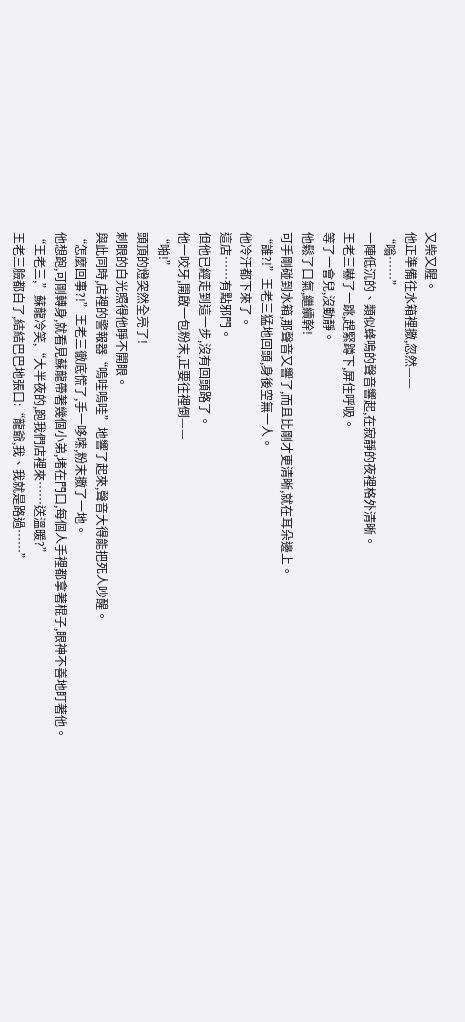又柴又腥。
他正準備往水箱裡撒,忽然——
“嗡……”
一陣低沉的、類似蜂鳴的聲音響起,在寂靜的夜裡格外清晰。
王老三嚇了一跳,趕緊蹲下,屏住呼吸。
等了一會兒,沒動靜。
他鬆了口氣,繼續幹!
可手剛碰到水箱,那聲音又響了,而且比剛才更清晰,就在耳朵邊上。
“誰?!”王老三猛地回頭,身後空無一人。
他冷汗都下來了。
這店……有點邪門。
但他已經走到這一步,沒有回頭路了。
他一咬牙,開啟一包粉末,正要往裡倒——
“啪!”
頭頂的燈突然全亮了!
刺眼的白光照得他睜不開眼。
與此同時,店裡的警報器“嗚哇嗚哇”地響了起來,聲音大得能把死人吵醒。
“怎麼回事?!”王老三徹底慌了,手一哆嗦,粉末撒了一地。
他想跑,可剛轉身,就看見蘇龍帶著幾個小弟,堵在門口,每個人手裡都拿著棍子,眼神不善地盯著他。
“王老三,”蘇龍冷笑,“大半夜的,跑我們店裡來……送溫暖?”
王老三臉都白了,結結巴巴地張口:“龍爺,我、我就是路過……”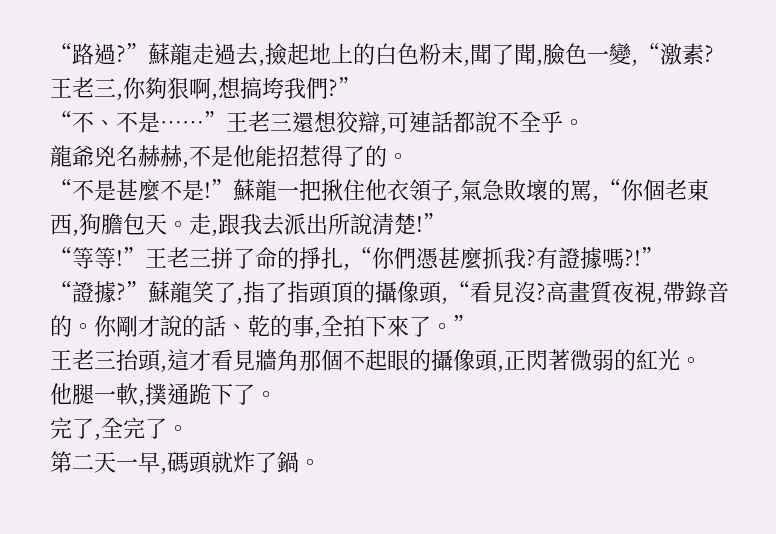“路過?”蘇龍走過去,撿起地上的白色粉末,聞了聞,臉色一變,“激素?王老三,你夠狠啊,想搞垮我們?”
“不、不是……”王老三還想狡辯,可連話都說不全乎。
龍爺兇名赫赫,不是他能招惹得了的。
“不是甚麼不是!”蘇龍一把揪住他衣領子,氣急敗壞的罵,“你個老東西,狗膽包天。走,跟我去派出所說清楚!”
“等等!”王老三拼了命的掙扎,“你們憑甚麼抓我?有證據嗎?!”
“證據?”蘇龍笑了,指了指頭頂的攝像頭,“看見沒?高畫質夜視,帶錄音的。你剛才說的話、乾的事,全拍下來了。”
王老三抬頭,這才看見牆角那個不起眼的攝像頭,正閃著微弱的紅光。
他腿一軟,撲通跪下了。
完了,全完了。
第二天一早,碼頭就炸了鍋。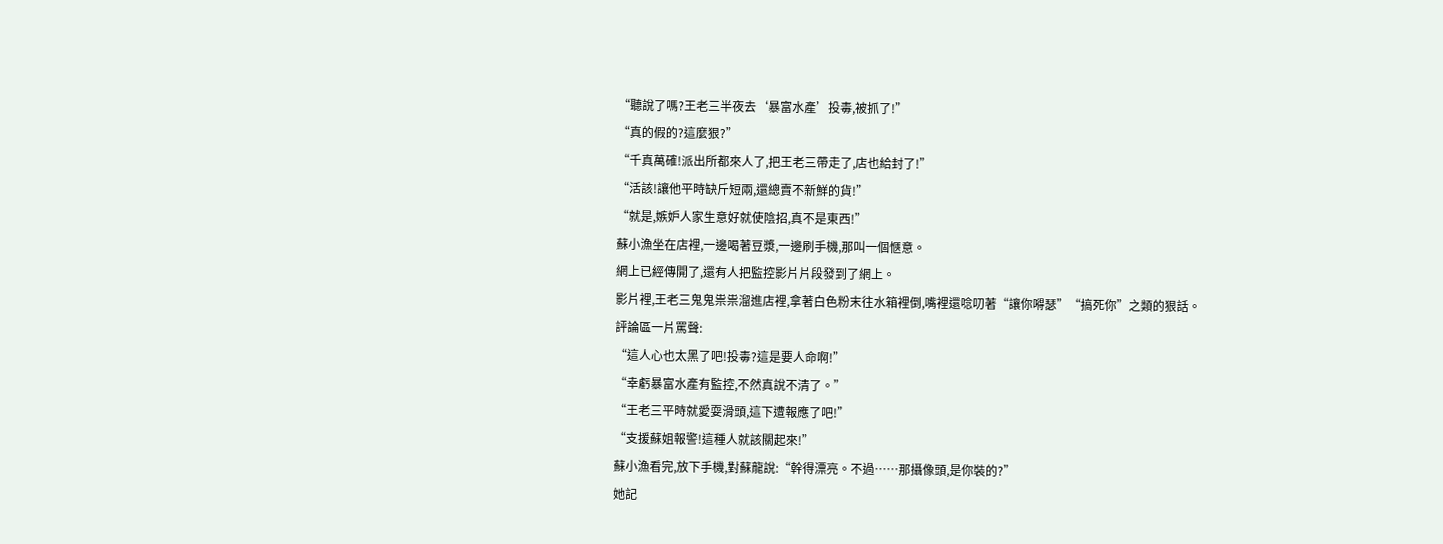“聽說了嗎?王老三半夜去‘暴富水產’投毒,被抓了!”
“真的假的?這麼狠?”
“千真萬確!派出所都來人了,把王老三帶走了,店也給封了!”
“活該!讓他平時缺斤短兩,還總賣不新鮮的貨!”
“就是,嫉妒人家生意好就使陰招,真不是東西!”
蘇小漁坐在店裡,一邊喝著豆漿,一邊刷手機,那叫一個愜意。
網上已經傳開了,還有人把監控影片片段發到了網上。
影片裡,王老三鬼鬼祟祟溜進店裡,拿著白色粉末往水箱裡倒,嘴裡還唸叨著“讓你嘚瑟”“搞死你”之類的狠話。
評論區一片罵聲:
“這人心也太黑了吧!投毒?這是要人命啊!”
“幸虧暴富水產有監控,不然真說不清了。”
“王老三平時就愛耍滑頭,這下遭報應了吧!”
“支援蘇姐報警!這種人就該關起來!”
蘇小漁看完,放下手機,對蘇龍說:“幹得漂亮。不過……那攝像頭,是你裝的?”
她記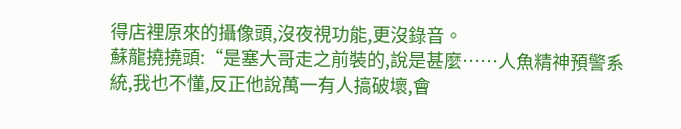得店裡原來的攝像頭,沒夜視功能,更沒錄音。
蘇龍撓撓頭:“是塞大哥走之前裝的,說是甚麼……人魚精神預警系統,我也不懂,反正他說萬一有人搞破壞,會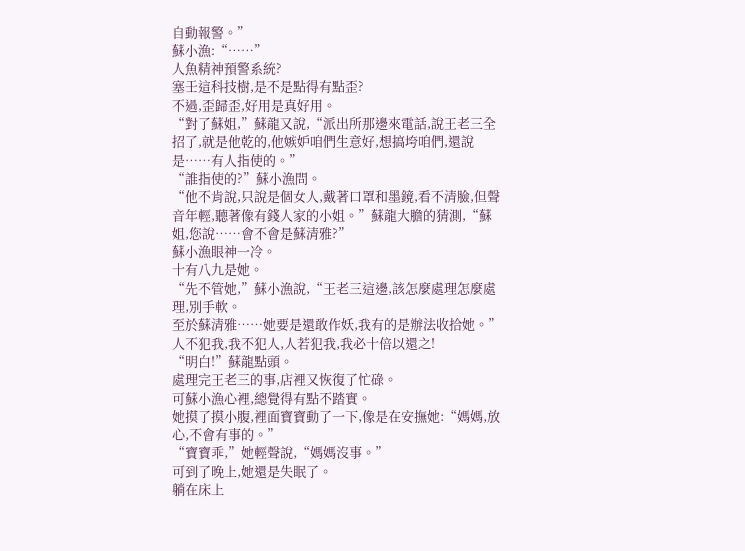自動報警。”
蘇小漁:“……”
人魚精神預警系統?
塞壬這科技樹,是不是點得有點歪?
不過,歪歸歪,好用是真好用。
“對了蘇姐,”蘇龍又說,“派出所那邊來電話,說王老三全招了,就是他乾的,他嫉妒咱們生意好,想搞垮咱們,還說是……有人指使的。”
“誰指使的?”蘇小漁問。
“他不肯說,只說是個女人,戴著口罩和墨鏡,看不清臉,但聲音年輕,聽著像有錢人家的小姐。”蘇龍大膽的猜測,“蘇姐,您說……會不會是蘇清雅?”
蘇小漁眼神一冷。
十有八九是她。
“先不管她,”蘇小漁說,“王老三這邊,該怎麼處理怎麼處理,別手軟。
至於蘇清雅……她要是還敢作妖,我有的是辦法收拾她。”
人不犯我,我不犯人,人若犯我,我必十倍以還之!
“明白!”蘇龍點頭。
處理完王老三的事,店裡又恢復了忙碌。
可蘇小漁心裡,總覺得有點不踏實。
她摸了摸小腹,裡面寶寶動了一下,像是在安撫她:“媽媽,放心,不會有事的。”
“寶寶乖,”她輕聲說,“媽媽沒事。”
可到了晚上,她還是失眠了。
躺在床上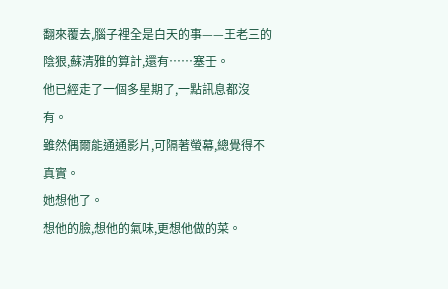翻來覆去,腦子裡全是白天的事——王老三的陰狠,蘇清雅的算計,還有……塞壬。
他已經走了一個多星期了,一點訊息都沒有。
雖然偶爾能通通影片,可隔著螢幕,總覺得不真實。
她想他了。
想他的臉,想他的氣味,更想他做的菜。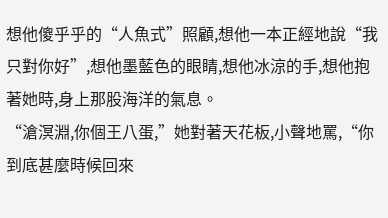想他傻乎乎的“人魚式”照顧,想他一本正經地說“我只對你好”,想他墨藍色的眼睛,想他冰涼的手,想他抱著她時,身上那股海洋的氣息。
“滄溟淵,你個王八蛋,”她對著天花板,小聲地罵,“你到底甚麼時候回來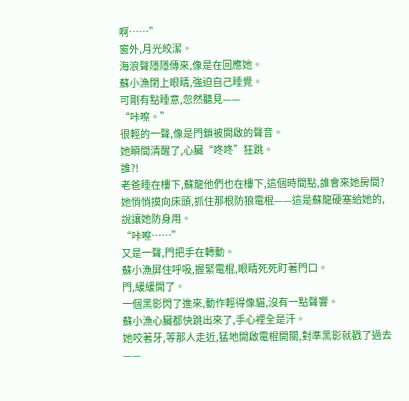啊……”
窗外,月光皎潔。
海浪聲隱隱傳來,像是在回應她。
蘇小漁閉上眼睛,強迫自己睡覺。
可剛有點睡意,忽然聽見——
“咔嚓。”
很輕的一聲,像是門鎖被開啟的聲音。
她瞬間清醒了,心臟“咚咚”狂跳。
誰?!
老爸睡在樓下,蘇龍他們也在樓下,這個時間點,誰會來她房間?
她悄悄摸向床頭,抓住那根防狼電棍——這是蘇龍硬塞給她的,說讓她防身用。
“咔嚓……”
又是一聲,門把手在轉動。
蘇小漁屏住呼吸,握緊電棍,眼睛死死盯著門口。
門,緩緩開了。
一個黑影閃了進來,動作輕得像貓,沒有一點聲響。
蘇小漁心臟都快跳出來了,手心裡全是汗。
她咬著牙,等那人走近,猛地開啟電棍開關,對準黑影就戳了過去——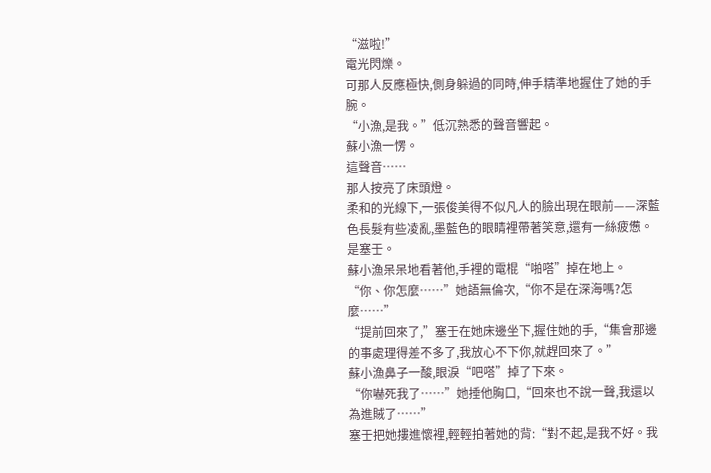“滋啦!”
電光閃爍。
可那人反應極快,側身躲過的同時,伸手精準地握住了她的手腕。
“小漁,是我。”低沉熟悉的聲音響起。
蘇小漁一愣。
這聲音……
那人按亮了床頭燈。
柔和的光線下,一張俊美得不似凡人的臉出現在眼前——深藍色長髮有些凌亂,墨藍色的眼睛裡帶著笑意,還有一絲疲憊。
是塞壬。
蘇小漁呆呆地看著他,手裡的電棍“啪嗒”掉在地上。
“你、你怎麼……”她語無倫次,“你不是在深海嗎?怎麼……”
“提前回來了,”塞壬在她床邊坐下,握住她的手,“集會那邊的事處理得差不多了,我放心不下你,就趕回來了。”
蘇小漁鼻子一酸,眼淚“吧嗒”掉了下來。
“你嚇死我了……”她捶他胸口,“回來也不說一聲,我還以為進賊了……”
塞壬把她摟進懷裡,輕輕拍著她的背:“對不起,是我不好。我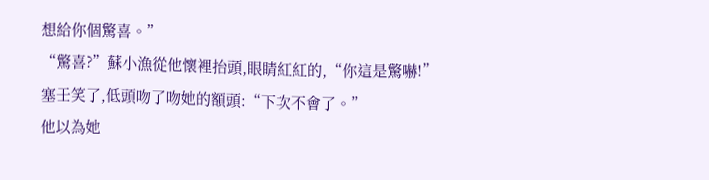想給你個驚喜。”
“驚喜?”蘇小漁從他懷裡抬頭,眼睛紅紅的,“你這是驚嚇!”
塞壬笑了,低頭吻了吻她的額頭:“下次不會了。”
他以為她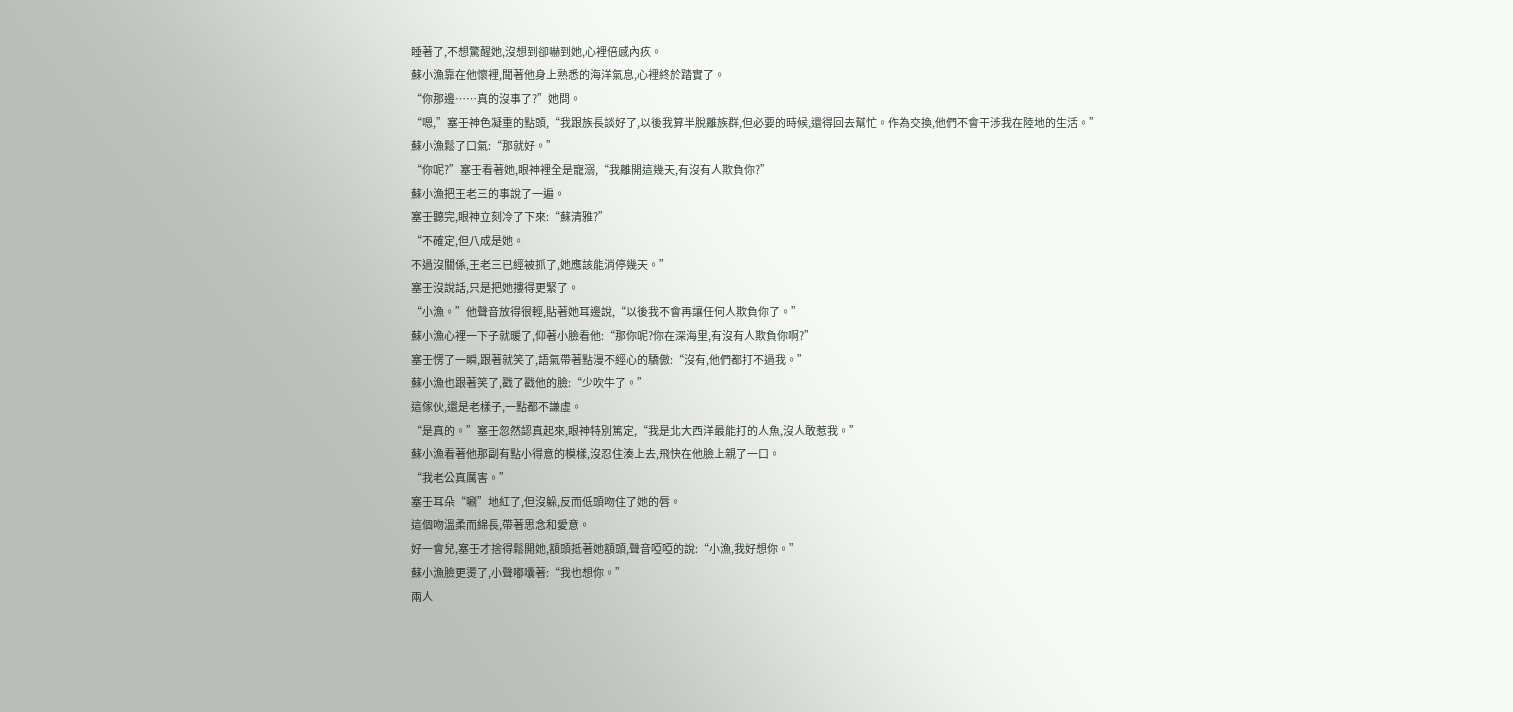睡著了,不想驚醒她,沒想到卻嚇到她,心裡倍感內疚。
蘇小漁靠在他懷裡,聞著他身上熟悉的海洋氣息,心裡終於踏實了。
“你那邊……真的沒事了?”她問。
“嗯,”塞壬神色凝重的點頭,“我跟族長談好了,以後我算半脫離族群,但必要的時候,還得回去幫忙。作為交換,他們不會干涉我在陸地的生活。”
蘇小漁鬆了口氣:“那就好。”
“你呢?”塞壬看著她,眼神裡全是寵溺,“我離開這幾天,有沒有人欺負你?”
蘇小漁把王老三的事說了一遍。
塞壬聽完,眼神立刻冷了下來:“蘇清雅?”
“不確定,但八成是她。
不過沒關係,王老三已經被抓了,她應該能消停幾天。”
塞壬沒說話,只是把她摟得更緊了。
“小漁。”他聲音放得很輕,貼著她耳邊說,“以後我不會再讓任何人欺負你了。”
蘇小漁心裡一下子就暖了,仰著小臉看他:“那你呢?你在深海里,有沒有人欺負你啊?”
塞壬愣了一瞬,跟著就笑了,語氣帶著點漫不經心的驕傲:“沒有,他們都打不過我。”
蘇小漁也跟著笑了,戳了戳他的臉:“少吹牛了。”
這傢伙,還是老樣子,一點都不謙虛。
“是真的。”塞壬忽然認真起來,眼神特別篤定,“我是北大西洋最能打的人魚,沒人敢惹我。”
蘇小漁看著他那副有點小得意的模樣,沒忍住湊上去,飛快在他臉上親了一口。
“我老公真厲害。”
塞壬耳朵“唰”地紅了,但沒躲,反而低頭吻住了她的唇。
這個吻溫柔而綿長,帶著思念和愛意。
好一會兒,塞壬才捨得鬆開她,額頭抵著她額頭,聲音啞啞的說:“小漁,我好想你。”
蘇小漁臉更燙了,小聲嘟囔著:“我也想你。”
兩人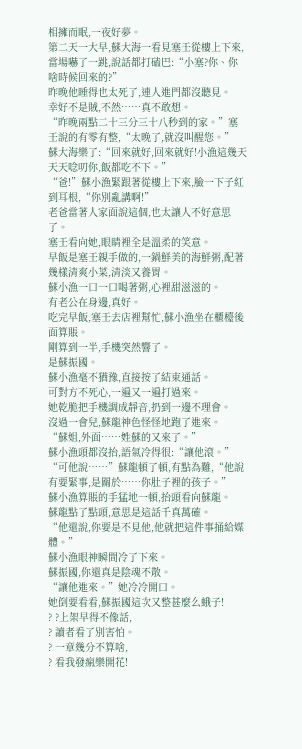相擁而眠,一夜好夢。
第二天一大早,蘇大海一看見塞壬從樓上下來,當場嚇了一跳,說話都打磕巴:“小塞?你、你啥時候回來的?”
昨晚他睡得也太死了,連人進門都沒聽見。
幸好不是賊,不然……真不敢想。
“昨晚兩點二十三分三十八秒到的家。”塞壬說的有零有整,“太晚了,就沒叫醒您。”
蘇大海樂了:“回來就好,回來就好!小漁這幾天天天唸叨你,飯都吃不下。”
“爸!”蘇小漁緊跟著從樓上下來,臉一下子紅到耳根,“你別亂講啊!”
老爸當著人家面說這個,也太讓人不好意思了。
塞壬看向她,眼睛裡全是溫柔的笑意。
早飯是塞壬親手做的,一鍋鮮美的海鮮粥,配著幾樣清爽小菜,清淡又養胃。
蘇小漁一口一口喝著粥,心裡甜滋滋的。
有老公在身邊,真好。
吃完早飯,塞壬去店裡幫忙,蘇小漁坐在櫃檯後面算賬。
剛算到一半,手機突然響了。
是蘇振國。
蘇小漁毫不猶豫,直接按了結束通話。
可對方不死心,一遍又一遍打過來。
她乾脆把手機調成靜音,扔到一邊不理會。
沒過一會兒,蘇龍神色怪怪地跑了進來。
“蘇姐,外面……姓蘇的又來了。”
蘇小漁頭都沒抬,語氣冷得很:“讓他滾。”
“可他說……”蘇龍頓了頓,有點為難,“他說有要緊事,是關於……你肚子裡的孩子。”
蘇小漁算賬的手猛地一頓,抬頭看向蘇龍。
蘇龍點了點頭,意思是這話千真萬確。
“他還說,你要是不見他,他就把這件事捅給媒體。”
蘇小漁眼神瞬間冷了下來。
蘇振國,你還真是陰魂不散。
“讓他進來。”她冷冷開口。
她倒要看看,蘇振國這次又整甚麼么蛾子!
? ?上架早得不像話,
? 讀者看了別害怕。
? 一章幾分不算啥,
? 看我發瘋樂開花!